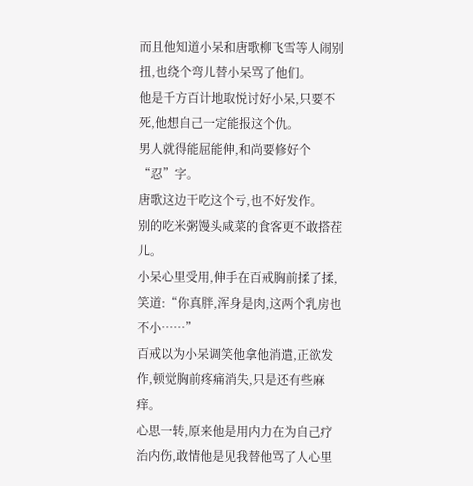而且他知道小呆和唐歌柳飞雪等人闹别扭,也绕个弯儿替小呆骂了他们。
他是千方百计地取悦讨好小呆,只要不死,他想自己一定能报这个仇。
男人就得能屈能伸,和尚要修好个“忍”字。
唐歌这边干吃这个亏,也不好发作。
别的吃米粥馒头咸菜的食客更不敢搭茬儿。
小呆心里受用,伸手在百戒胸前揉了揉,笑道:“你真胖,浑身是肉,这两个乳房也不小……”
百戒以为小呆调笑他拿他消遣,正欲发作,顿觉胸前疼痛消失,只是还有些麻痒。
心思一转,原来他是用内力在为自己疗治内伤,敢情他是见我替他骂了人心里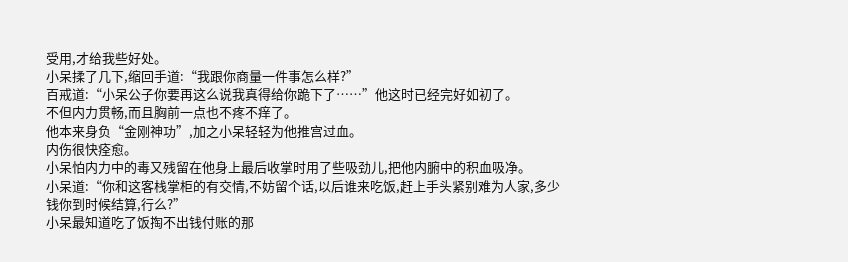受用,才给我些好处。
小呆揉了几下,缩回手道:“我跟你商量一件事怎么样?”
百戒道:“小呆公子你要再这么说我真得给你跪下了……”他这时已经完好如初了。
不但内力贯畅,而且胸前一点也不疼不痒了。
他本来身负“金刚神功”,加之小呆轻轻为他推宫过血。
内伤很快痊愈。
小呆怕内力中的毒又残留在他身上最后收掌时用了些吸劲儿,把他内腑中的积血吸净。
小呆道:“你和这客栈掌柜的有交情,不妨留个话,以后谁来吃饭,赶上手头紧别难为人家,多少钱你到时候结算,行么?”
小呆最知道吃了饭掏不出钱付账的那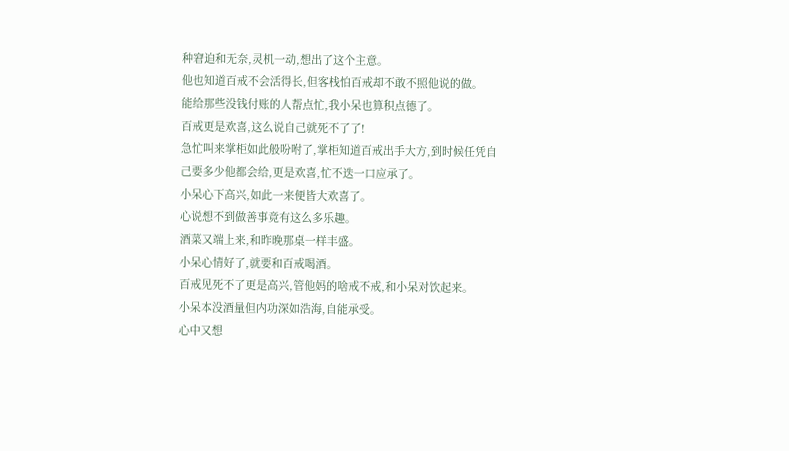种窘迫和无奈,灵机一动,想出了这个主意。
他也知道百戒不会活得长,但客栈怕百戒却不敢不照他说的做。
能给那些没钱付账的人帮点忙,我小呆也算积点德了。
百戒更是欢喜,这么说自己就死不了了!
急忙叫来掌柜如此般吩咐了,掌柜知道百戒出手大方,到时候任凭自己要多少他都会给,更是欢喜,忙不迭一口应承了。
小呆心下高兴,如此一来便皆大欢喜了。
心说想不到做善事竟有这么多乐趣。
酒菜又端上来,和昨晚那桌一样丰盛。
小呆心情好了,就要和百戒喝酒。
百戒见死不了更是高兴,管他妈的啥戒不戒,和小呆对饮起来。
小呆本没酒量但内功深如浩海,自能承受。
心中又想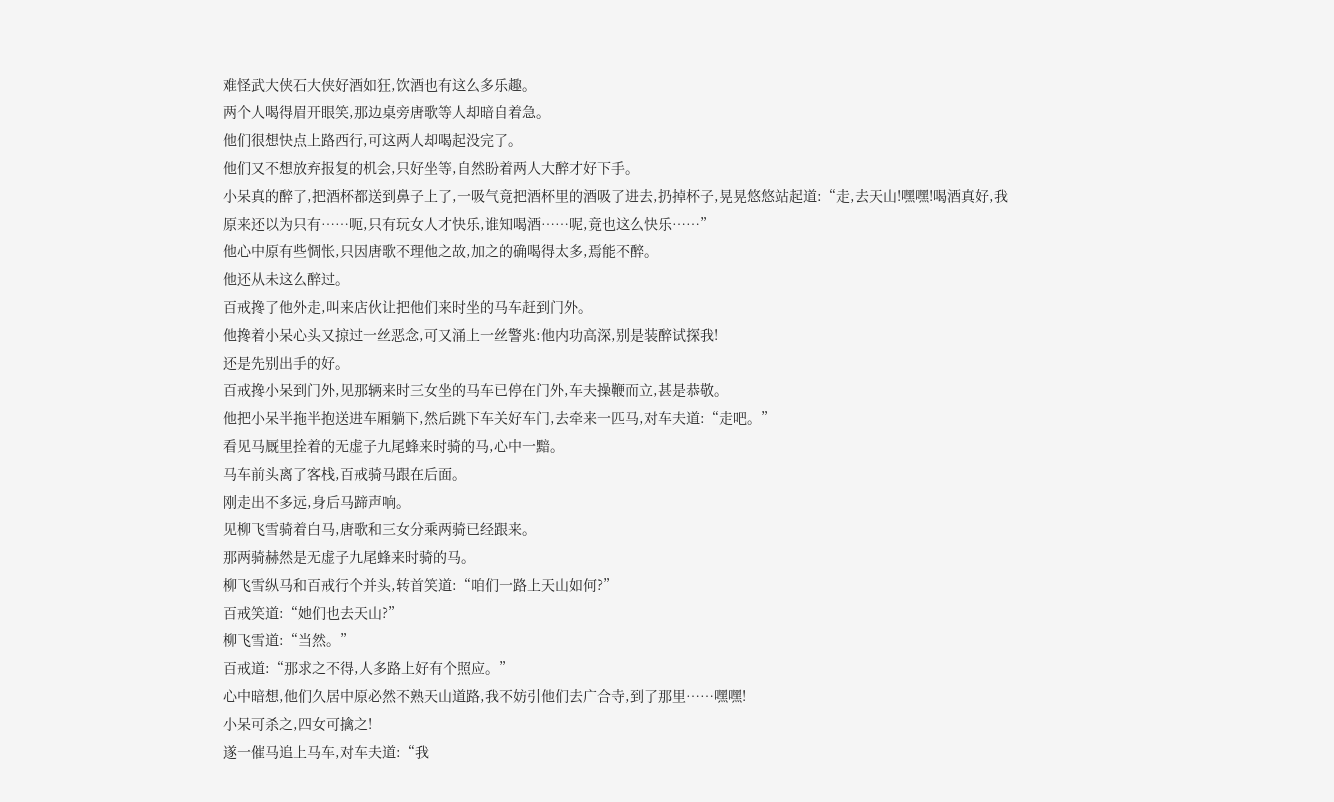难怪武大侠石大侠好酒如狂,饮酒也有这么多乐趣。
两个人喝得眉开眼笑,那边桌旁唐歌等人却暗自着急。
他们很想快点上路西行,可这两人却喝起没完了。
他们又不想放弃报复的机会,只好坐等,自然盼着两人大醉才好下手。
小呆真的醉了,把酒杯都送到鼻子上了,一吸气竟把酒杯里的酒吸了进去,扔掉杯子,晃晃悠悠站起道:“走,去天山!嘿嘿!喝酒真好,我原来还以为只有……呃,只有玩女人才快乐,谁知喝酒……呢,竟也这么快乐……”
他心中原有些惆怅,只因唐歌不理他之故,加之的确喝得太多,焉能不醉。
他还从未这么醉过。
百戒搀了他外走,叫来店伙让把他们来时坐的马车赶到门外。
他搀着小呆心头又掠过一丝恶念,可又涌上一丝警兆:他内功高深,别是装醉试探我!
还是先别出手的好。
百戒搀小呆到门外,见那辆来时三女坐的马车已停在门外,车夫操鞭而立,甚是恭敬。
他把小呆半拖半抱送进车厢躺下,然后跳下车关好车门,去牵来一匹马,对车夫道:“走吧。”
看见马厩里拴着的无虚子九尾蜂来时骑的马,心中一黯。
马车前头离了客栈,百戒骑马跟在后面。
刚走出不多远,身后马蹄声响。
见柳飞雪骑着白马,唐歌和三女分乘两骑已经跟来。
那两骑赫然是无虚子九尾蜂来时骑的马。
柳飞雪纵马和百戒行个并头,转首笑道:“咱们一路上天山如何?”
百戒笑道:“她们也去天山?”
柳飞雪道:“当然。”
百戒道:“那求之不得,人多路上好有个照应。”
心中暗想,他们久居中原必然不熟天山道路,我不妨引他们去广合寺,到了那里……嘿嘿!
小呆可杀之,四女可擒之!
遂一催马追上马车,对车夫道:“我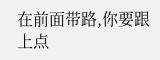在前面带路,你要跟上点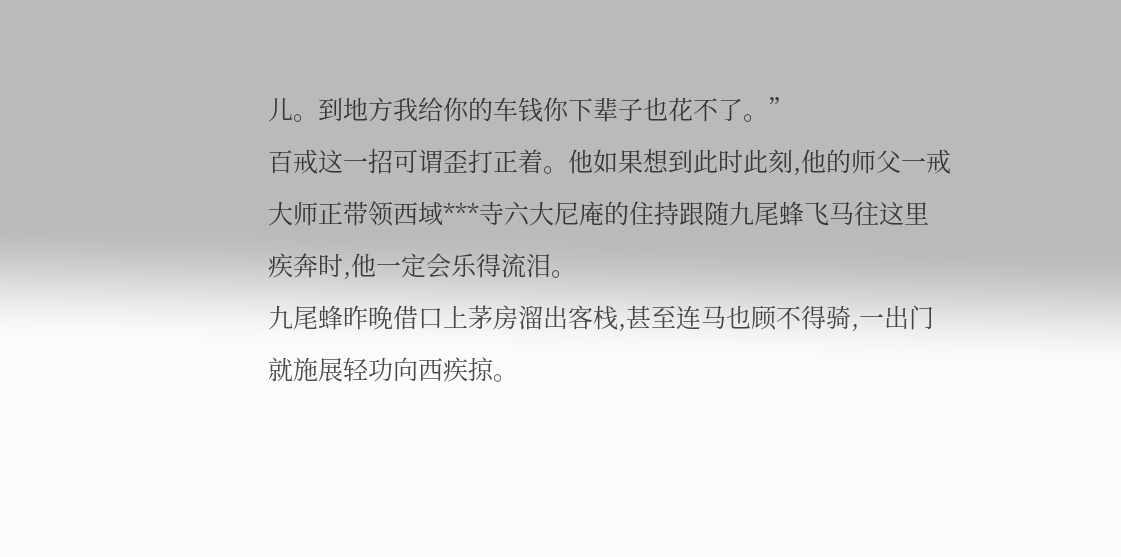儿。到地方我给你的车钱你下辈子也花不了。”
百戒这一招可谓歪打正着。他如果想到此时此刻,他的师父一戒大师正带领西域***寺六大尼庵的住持跟随九尾蜂飞马往这里疾奔时,他一定会乐得流泪。
九尾蜂昨晚借口上茅房溜出客栈,甚至连马也顾不得骑,一出门就施展轻功向西疾掠。